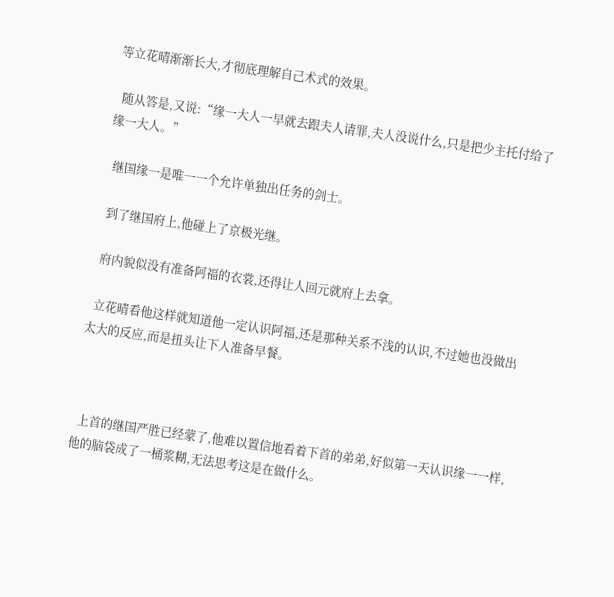等立花晴渐渐长大,才彻底理解自己术式的效果。

  随从答是,又说:“缘一大人一早就去跟夫人请罪,夫人没说什么,只是把少主托付给了缘一大人。”

  继国缘一是唯一一个允许单独出任务的剑士。

  到了继国府上,他碰上了京极光继。

  府内貌似没有准备阿福的衣裳,还得让人回元就府上去拿。

  立花晴看他这样就知道他一定认识阿福,还是那种关系不浅的认识,不过她也没做出太大的反应,而是扭头让下人准备早餐。



  上首的继国严胜已经蒙了,他难以置信地看着下首的弟弟,好似第一天认识缘一一样,他的脑袋成了一桶浆糊,无法思考这是在做什么。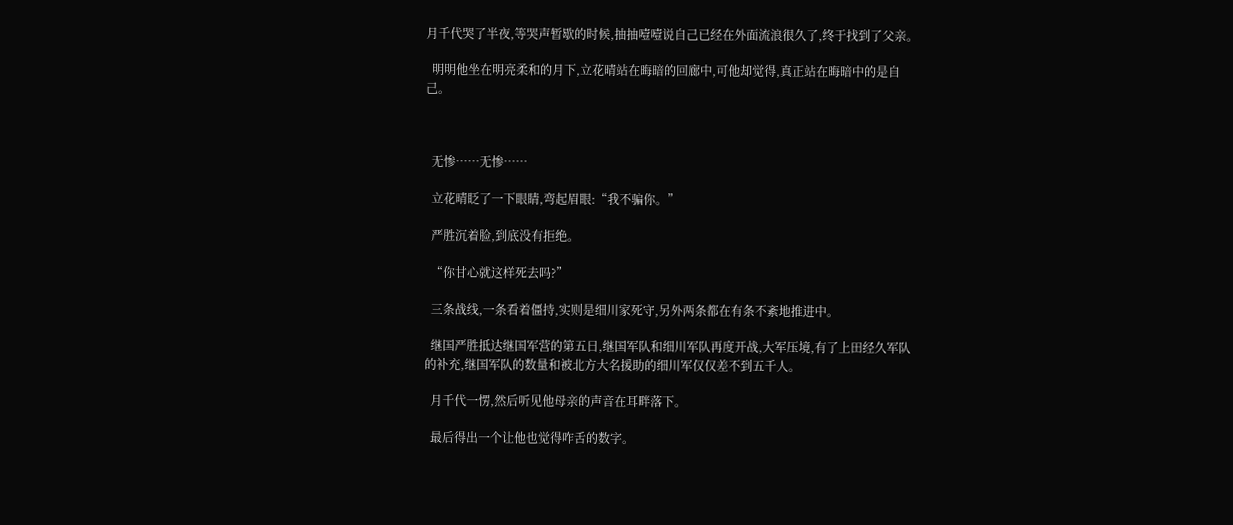月千代哭了半夜,等哭声暂歇的时候,抽抽噎噎说自己已经在外面流浪很久了,终于找到了父亲。

  明明他坐在明亮柔和的月下,立花晴站在晦暗的回廊中,可他却觉得,真正站在晦暗中的是自己。



  无惨……无惨……

  立花晴眨了一下眼睛,弯起眉眼:“我不骗你。”

  严胜沉着脸,到底没有拒绝。

  “你甘心就这样死去吗?”

  三条战线,一条看着僵持,实则是细川家死守,另外两条都在有条不紊地推进中。

  继国严胜抵达继国军营的第五日,继国军队和细川军队再度开战,大军压境,有了上田经久军队的补充,继国军队的数量和被北方大名援助的细川军仅仅差不到五千人。

  月千代一愣,然后听见他母亲的声音在耳畔落下。

  最后得出一个让他也觉得咋舌的数字。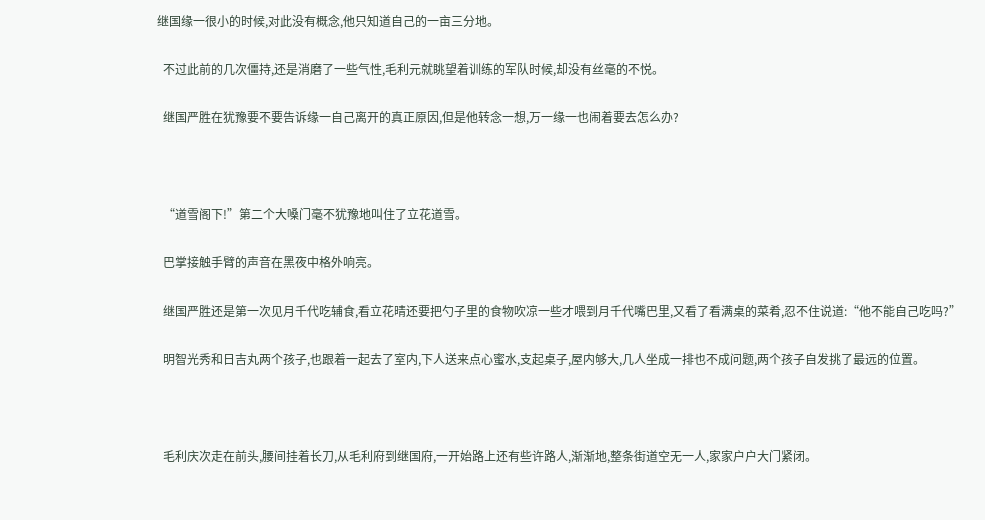继国缘一很小的时候,对此没有概念,他只知道自己的一亩三分地。

  不过此前的几次僵持,还是消磨了一些气性,毛利元就眺望着训练的军队时候,却没有丝毫的不悦。

  继国严胜在犹豫要不要告诉缘一自己离开的真正原因,但是他转念一想,万一缘一也闹着要去怎么办?



  “道雪阁下!”第二个大嗓门毫不犹豫地叫住了立花道雪。

  巴掌接触手臂的声音在黑夜中格外响亮。

  继国严胜还是第一次见月千代吃辅食,看立花晴还要把勺子里的食物吹凉一些才喂到月千代嘴巴里,又看了看满桌的菜肴,忍不住说道:“他不能自己吃吗?”

  明智光秀和日吉丸两个孩子,也跟着一起去了室内,下人送来点心蜜水,支起桌子,屋内够大,几人坐成一排也不成问题,两个孩子自发挑了最远的位置。



  毛利庆次走在前头,腰间挂着长刀,从毛利府到继国府,一开始路上还有些许路人,渐渐地,整条街道空无一人,家家户户大门紧闭。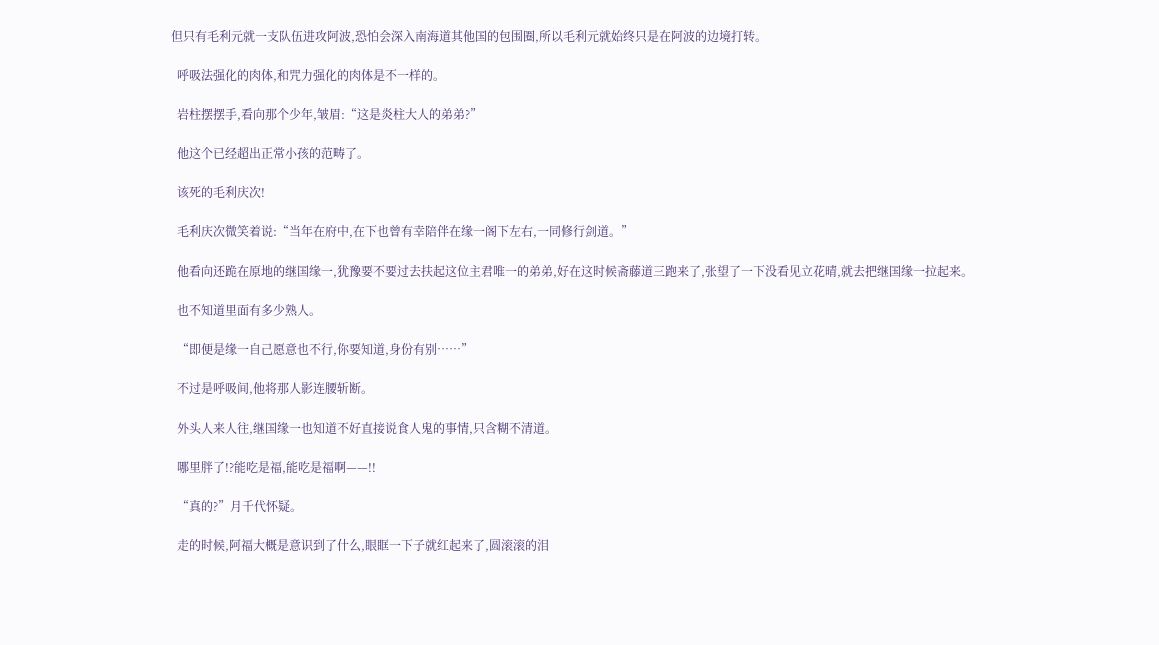但只有毛利元就一支队伍进攻阿波,恐怕会深入南海道其他国的包围圈,所以毛利元就始终只是在阿波的边境打转。

  呼吸法强化的肉体,和咒力强化的肉体是不一样的。

  岩柱摆摆手,看向那个少年,皱眉:“这是炎柱大人的弟弟?”

  他这个已经超出正常小孩的范畴了。

  该死的毛利庆次!

  毛利庆次微笑着说:“当年在府中,在下也曾有幸陪伴在缘一阁下左右,一同修行剑道。”

  他看向还跪在原地的继国缘一,犹豫要不要过去扶起这位主君唯一的弟弟,好在这时候斋藤道三跑来了,张望了一下没看见立花晴,就去把继国缘一拉起来。

  也不知道里面有多少熟人。

  “即便是缘一自己愿意也不行,你要知道,身份有别……”

  不过是呼吸间,他将那人影连腰斩断。

  外头人来人往,继国缘一也知道不好直接说食人鬼的事情,只含糊不清道。

  哪里胖了!?能吃是福,能吃是福啊——!!

  “真的?”月千代怀疑。

  走的时候,阿福大概是意识到了什么,眼眶一下子就红起来了,圆滚滚的泪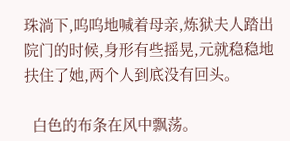珠淌下,呜呜地喊着母亲,炼狱夫人踏出院门的时候,身形有些摇晃,元就稳稳地扶住了她,两个人到底没有回头。

  白色的布条在风中飘荡。